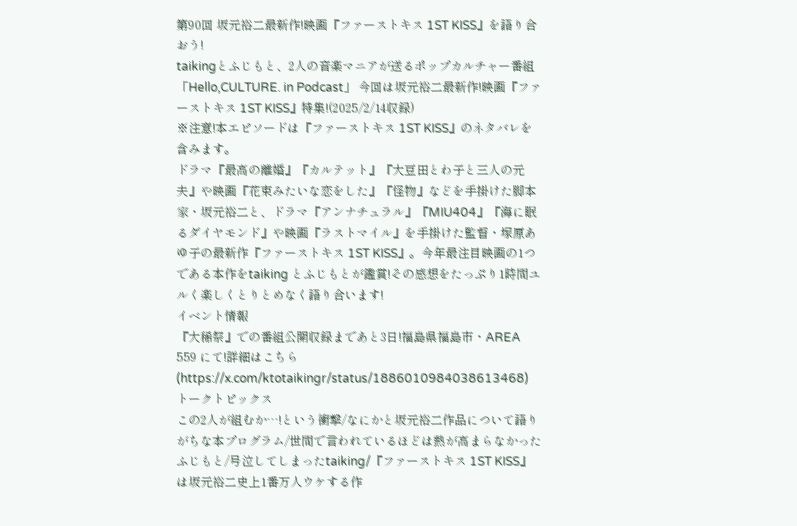第90回 坂元裕二最新作!映画『ファーストキス 1ST KISS』を語り合おう!
taikingとふじもと、2人の音楽マニアが送るポップカルチャー番組「Hello,CULTURE. in Podcast」 今回は坂元裕二最新作!映画『ファーストキス 1ST KISS』特集!(2025/2/14収録)
※注意!本エピソードは『ファーストキス 1ST KISS』のネタバレを含みます。
ドラマ『最高の離婚』『カルテット』『大豆田とわ子と三人の元夫』や映画『花束みたいな恋をした』『怪物』などを手掛けた脚本家・坂元裕二と、ドラマ『アンナチュラル』『MIU404』『海に眠るダイヤモンド』や映画『ラストマイル』を手掛けた監督・塚原あゆ子の最新作『ファーストキス 1ST KISS』。今年最注目映画の1つである本作をtaiking とふじもとが鑑賞!その感想をたっぷり1時間ユルく楽しくとりとめなく語り合います!
イベント情報
『大稀祭』での番組公開収録まであと3日!福島県福島市・AREA 559 にて!詳細はこちら (https://x.com/ktotaikingr/status/1886010984038613468)
トークトピックス
この2人が組むか⋯!という衝撃/なにかと坂元裕二作品について語りがちな本プログラム/世間で言われているほどは熱が高まらなかったふじもと/号泣してしまったtaiking/『ファーストキス 1ST KISS』は坂元裕二史上1番万人ウケする作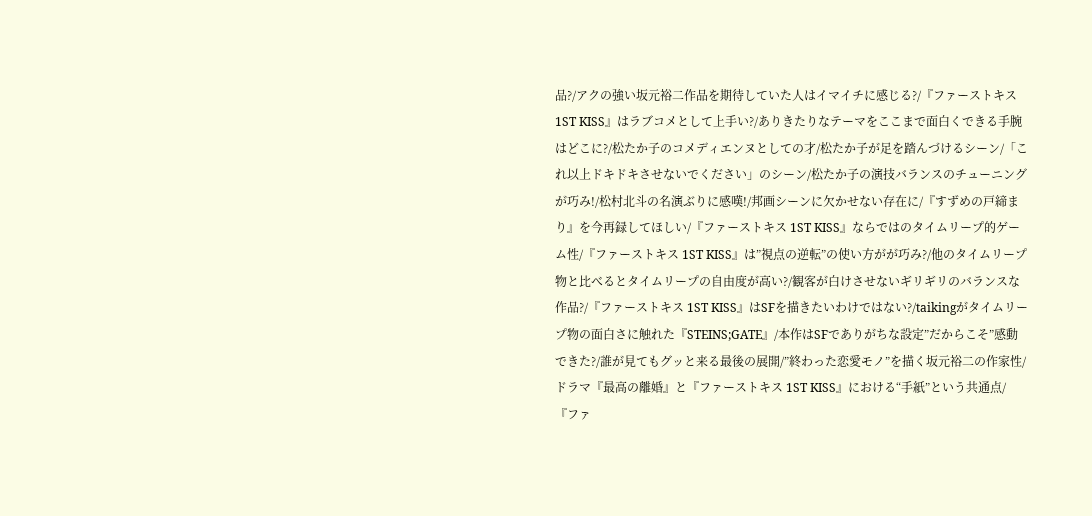品?/アクの強い坂元裕二作品を期待していた人はイマイチに感じる?/『ファーストキス 1ST KISS』はラブコメとして上手い?/ありきたりなテーマをここまで面白くできる手腕はどこに?/松たか子のコメディエンヌとしての才/松たか子が足を踏んづけるシーン/「これ以上ドキドキさせないでください」のシーン/松たか子の演技バランスのチューニングが巧み!/松村北斗の名演ぶりに感嘆!/邦画シーンに欠かせない存在に/『すずめの戸締まり』を今再録してほしい/『ファーストキス 1ST KISS』ならではのタイムリープ的ゲーム性/『ファーストキス 1ST KISS』は”視点の逆転”の使い方がが巧み?/他のタイムリープ物と比べるとタイムリープの自由度が高い?/観客が白けさせないギリギリのバランスな作品?/『ファーストキス 1ST KISS』はSFを描きたいわけではない?/taikingがタイムリープ物の面白さに触れた『STEINS;GATE』/本作はSFでありがちな設定”だからこそ”感動できた?/誰が見てもグッと来る最後の展開/”終わった恋愛モノ”を描く坂元裕二の作家性/ドラマ『最高の離婚』と『ファーストキス 1ST KISS』における“手紙”という共通点/『ファ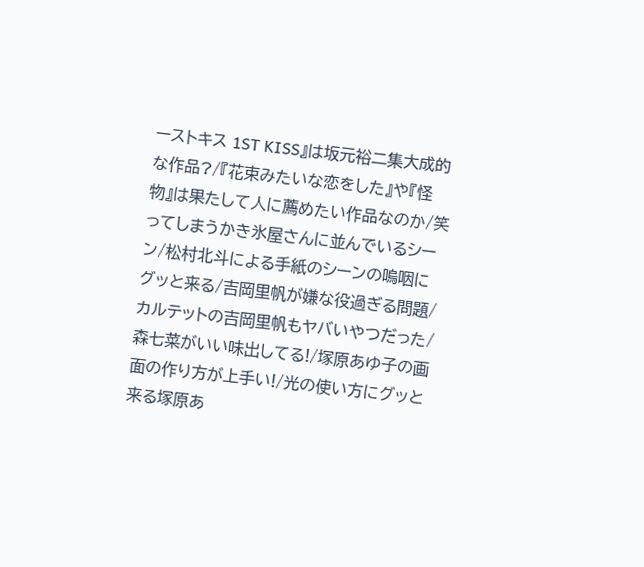ーストキス 1ST KISS』は坂元裕二集大成的な作品?/『花束みたいな恋をした』や『怪物』は果たして人に薦めたい作品なのか/笑ってしまうかき氷屋さんに並んでいるシーン/松村北斗による手紙のシーンの嗚咽にグッと来る/吉岡里帆が嫌な役過ぎる問題/カルテットの吉岡里帆もヤバいやつだった/森七菜がいい味出してる!/塚原あゆ子の画面の作り方が上手い!/光の使い方にグッと来る塚原あ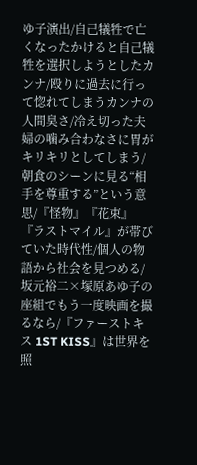ゆ子演出/自己犠牲で亡くなったかけると自己犠牲を選択しようとしたカンナ/殴りに過去に行って惚れてしまうカンナの人間臭さ/冷え切った夫婦の噛み合わなさに胃がキリキリとしてしまう/朝食のシーンに見る“相手を尊重する”という意思/『怪物』『花束』『ラストマイル』が帯びていた時代性/個人の物語から社会を見つめる/坂元裕二×塚原あゆ子の座組でもう一度映画を撮るなら/『ファーストキス 1ST KISS』は世界を照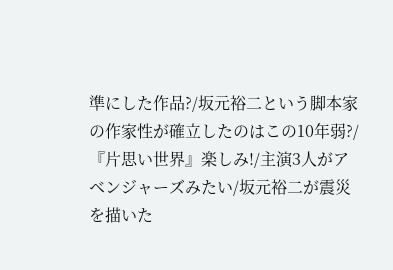準にした作品?/坂元裕二という脚本家の作家性が確立したのはこの10年弱?/『片思い世界』楽しみ!/主演3人がアベンジャーズみたい/坂元裕二が震災を描いた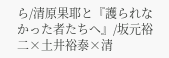ら/清原果耶と『護られなかった者たちへ』/坂元裕二×土井裕泰×清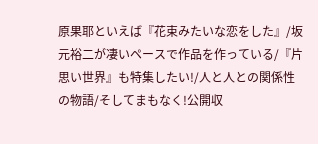原果耶といえば『花束みたいな恋をした』/坂元裕二が凄いペースで作品を作っている/『片思い世界』も特集したい!/人と人との関係性の物語/そしてまもなく!公開収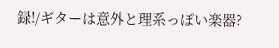録!/ギターは意外と理系っぽい楽器?